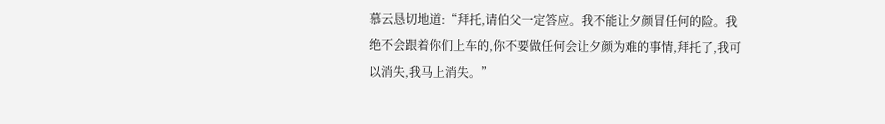慕云恳切地道:“拜托,请伯父一定答应。我不能让夕颜冒任何的险。我绝不会跟着你们上车的,你不要做任何会让夕颜为难的事情,拜托了,我可以消失,我马上消失。”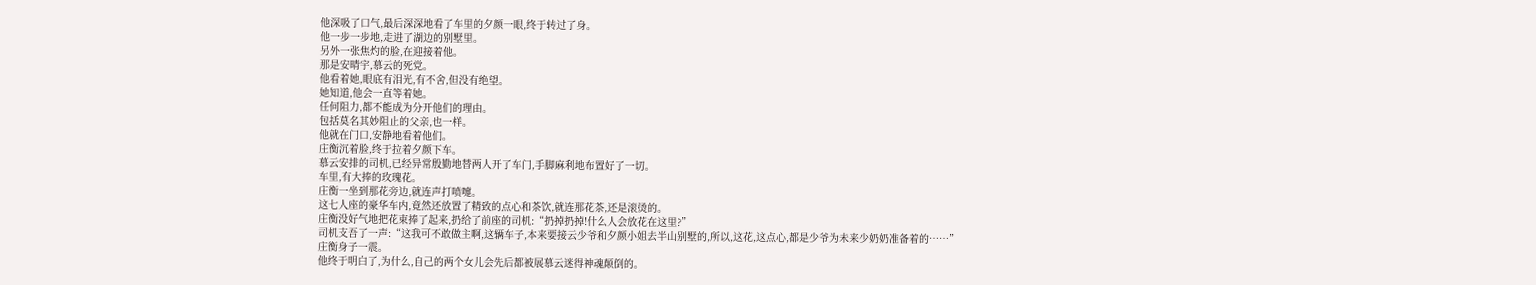他深吸了口气,最后深深地看了车里的夕颜一眼,终于转过了身。
他一步一步地,走进了湖边的别墅里。
另外一张焦灼的脸,在迎接着他。
那是安晴宇,慕云的死党。
他看着她,眼底有泪光,有不舍,但没有绝望。
她知道,他会一直等着她。
任何阻力,都不能成为分开他们的理由。
包括莫名其妙阻止的父亲,也一样。
他就在门口,安静地看着他们。
庄衡沉着脸,终于拉着夕颜下车。
慕云安排的司机,已经异常殷勤地替两人开了车门,手脚麻利地布置好了一切。
车里,有大捧的玫瑰花。
庄衡一坐到那花旁边,就连声打喷嚏。
这七人座的豪华车内,竟然还放置了精致的点心和茶饮,就连那花茶,还是滚烫的。
庄衡没好气地把花束捧了起来,扔给了前座的司机:“扔掉扔掉!什么人会放花在这里?”
司机支吾了一声:“这我可不敢做主啊,这辆车子,本来要接云少爷和夕颜小姐去半山别墅的,所以,这花,这点心,都是少爷为未来少奶奶准备着的……”
庄衡身子一震。
他终于明白了,为什么,自己的两个女儿会先后都被展慕云迷得神魂颠倒的。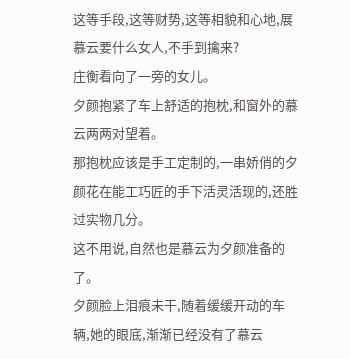这等手段,这等财势,这等相貌和心地,展慕云要什么女人,不手到擒来?
庄衡看向了一旁的女儿。
夕颜抱紧了车上舒适的抱枕,和窗外的慕云两两对望着。
那抱枕应该是手工定制的,一串娇俏的夕颜花在能工巧匠的手下活灵活现的,还胜过实物几分。
这不用说,自然也是慕云为夕颜准备的了。
夕颜脸上泪痕未干,随着缓缓开动的车辆,她的眼底,渐渐已经没有了慕云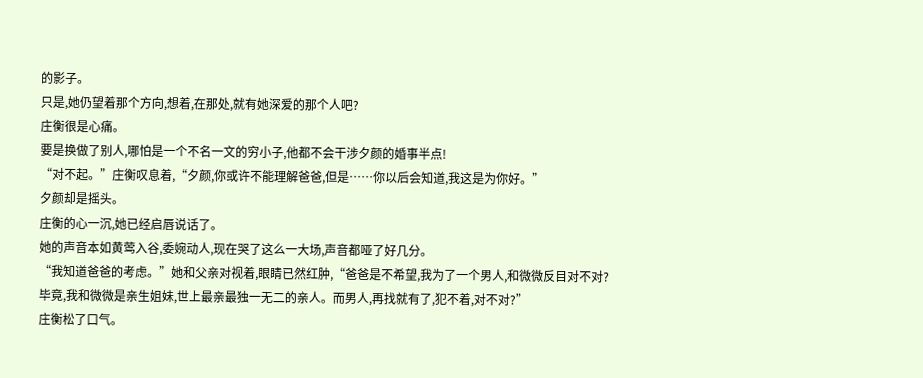的影子。
只是,她仍望着那个方向,想着,在那处,就有她深爱的那个人吧?
庄衡很是心痛。
要是换做了别人,哪怕是一个不名一文的穷小子,他都不会干涉夕颜的婚事半点!
“对不起。”庄衡叹息着,“夕颜,你或许不能理解爸爸,但是……你以后会知道,我这是为你好。”
夕颜却是摇头。
庄衡的心一沉,她已经启唇说话了。
她的声音本如黄莺入谷,委婉动人,现在哭了这么一大场,声音都哑了好几分。
“我知道爸爸的考虑。”她和父亲对视着,眼睛已然红肿,“爸爸是不希望,我为了一个男人,和微微反目对不对?毕竟,我和微微是亲生姐妹,世上最亲最独一无二的亲人。而男人,再找就有了,犯不着,对不对?”
庄衡松了口气。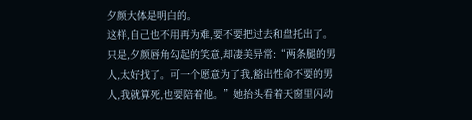夕颜大体是明白的。
这样,自己也不用再为难,要不要把过去和盘托出了。
只是,夕颜唇角勾起的笑意,却凄美异常:“两条腿的男人,太好找了。可一个愿意为了我,豁出性命不要的男人,我就算死,也要陪着他。”她抬头看着天窗里闪动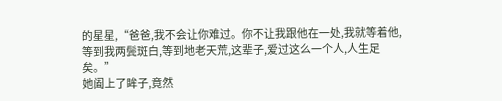的星星,“爸爸,我不会让你难过。你不让我跟他在一处,我就等着他,等到我两鬓斑白,等到地老天荒,这辈子,爱过这么一个人,人生足矣。”
她阖上了眸子,竟然